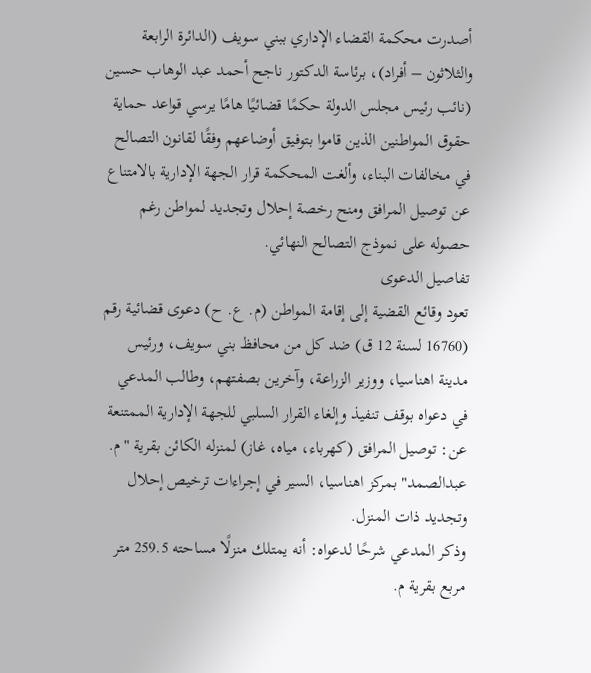أصدرت محكمة القضاء الإداري ببني سويف (الدائرة الرابعة والثلاثون – أفراد)، برئاسة الدكتور ناجح أحمد عبد الوهاب حسين (نائب رئيس مجلس الدولة حكمًا قضائيًا هامًا يرسي قواعد حماية حقوق المواطنين الذين قاموا بتوفيق أوضاعهم وفقًا لقانون التصالح في مخالفات البناء، وألغت المحكمة قرار الجهة الإدارية بالامتناع عن توصيل المرافق ومنح رخصة إحلال وتجديد لمواطن رغم حصوله على نموذج التصالح النهائي.
تفاصيل الدعوى
تعود وقائع القضية إلى إقامة المواطن (م. ع. ح) دعوى قضائية رقم (16760 لسنة 12 ق) ضد كل من محافظ بني سويف، ورئيس مدينة اهناسيا، ووزير الزراعة، وآخرين بصفتهم، وطالب المدعي في دعواه بوقف تنفيذ وإلغاء القرار السلبي للجهة الإدارية الممتنعة عن: توصيل المرافق (كهرباء، مياه، غاز) لمنزله الكائن بقرية "م. عبدالصمد" بمركز اهناسيا، السير في إجراءات ترخيص إحلال وتجديد ذات المنزل.
وذكر المدعي شرحًا لدعواه: أنه يمتلك منزلًا مساحته 259.5 متر مربع بقرية م.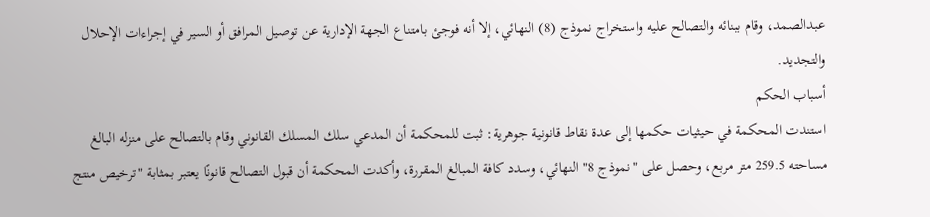عبدالصمد، وقام ببنائه والتصالح عليه واستخراج نموذج (8) النهائي، إلا أنه فوجئ بامتناع الجهة الإدارية عن توصيل المرافق أو السير في إجراءات الإحلال والتجديد.
أسباب الحكم
استندت المحكمة في حيثيات حكمها إلى عدة نقاط قانونية جوهرية: ثبت للمحكمة أن المدعي سلك المسلك القانوني وقام بالتصالح على منزله البالغ مساحته 259.5 متر مربع، وحصل على "نموذج 8" النهائي، وسدد كافة المبالغ المقررة، وأكدت المحكمة أن قبول التصالح قانونًا يعتبر بمثابة "ترخيص منتج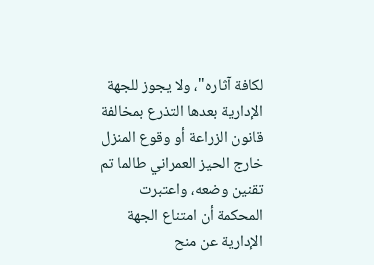لكافة آثاره"، ولا يجوز للجهة الإدارية بعدها التذرع بمخالفة قانون الزراعة أو وقوع المنزل خارج الحيز العمراني طالما تم تقنين وضعه، واعتبرت المحكمة أن امتناع الجهة الإدارية عن منح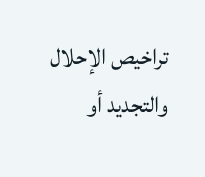تراخيص الإحلال والتجديد أو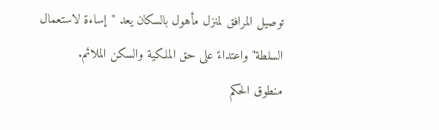توصيل المرافق لمنزل مأهول بالسكان يعد "إساءة لاستعمال السلطة" واعتداءً على حق الملكية والسكن الملائم.
منطوق الحكم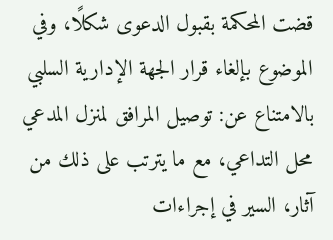قضت المحكمة بقبول الدعوى شكلًا، وفي الموضوع بإلغاء قرار الجهة الإدارية السلبي بالامتناع عن: توصيل المرافق لمنزل المدعي محل التداعي، مع ما يترتب على ذلك من آثار، السير في إجراءات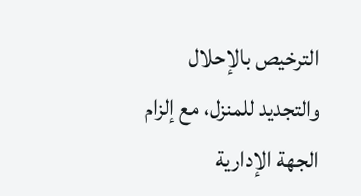الترخيص بالإحلال والتجديد للمنزل، مع إلزام الجهة الإدارية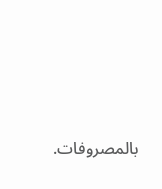بالمصروفات.